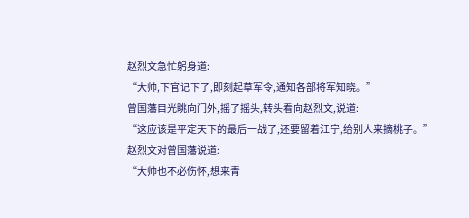赵烈文急忙躬身道:
“大帅,下官记下了,即刻起草军令,通知各部将军知晓。”
曾国藩目光眺向门外,摇了摇头,转头看向赵烈文,说道:
“这应该是平定天下的最后一战了,还要留着江宁,给别人来摘桃子。”
赵烈文对曾国藩说道:
“大帅也不必伤怀,想来青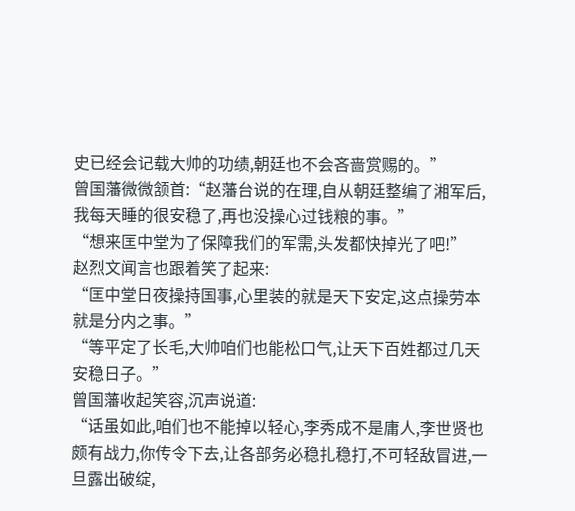史已经会记载大帅的功绩,朝廷也不会吝啬赏赐的。”
曾国藩微微颔首:“赵藩台说的在理,自从朝廷整编了湘军后,我每天睡的很安稳了,再也没操心过钱粮的事。”
“想来匡中堂为了保障我们的军需,头发都快掉光了吧!”
赵烈文闻言也跟着笑了起来:
“匡中堂日夜操持国事,心里装的就是天下安定,这点操劳本就是分内之事。”
“等平定了长毛,大帅咱们也能松口气,让天下百姓都过几天安稳日子。”
曾国藩收起笑容,沉声说道:
“话虽如此,咱们也不能掉以轻心,李秀成不是庸人,李世贤也颇有战力,你传令下去,让各部务必稳扎稳打,不可轻敌冒进,一旦露出破绽,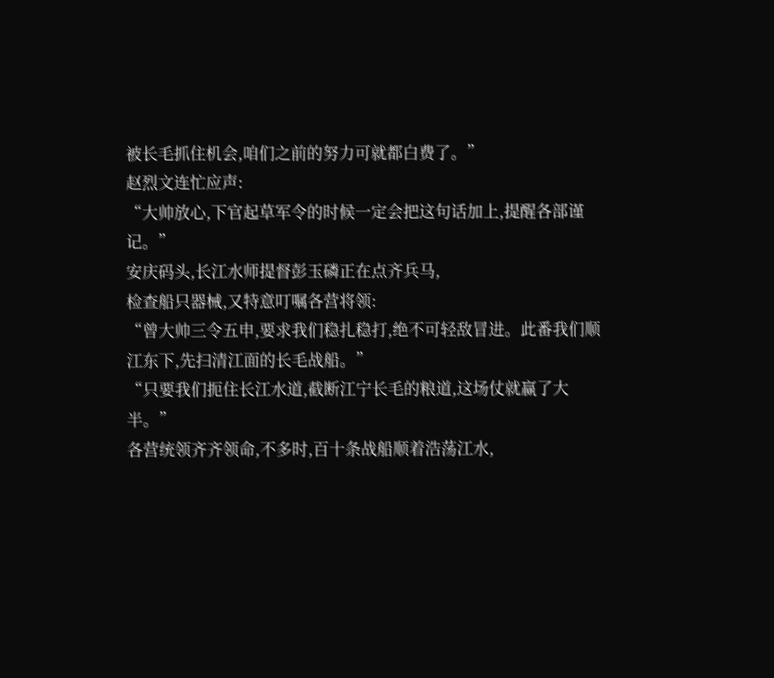被长毛抓住机会,咱们之前的努力可就都白费了。”
赵烈文连忙应声:
“大帅放心,下官起草军令的时候一定会把这句话加上,提醒各部谨记。”
安庆码头,长江水师提督彭玉磷正在点齐兵马,
检查船只器械,又特意叮嘱各营将领:
“曾大帅三令五申,要求我们稳扎稳打,绝不可轻敌冒进。此番我们顺江东下,先扫清江面的长毛战船。”
“只要我们扼住长江水道,截断江宁长毛的粮道,这场仗就赢了大半。”
各营统领齐齐领命,不多时,百十条战船顺着浩荡江水,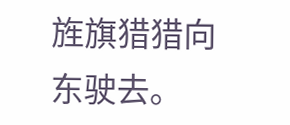旌旗猎猎向东驶去。